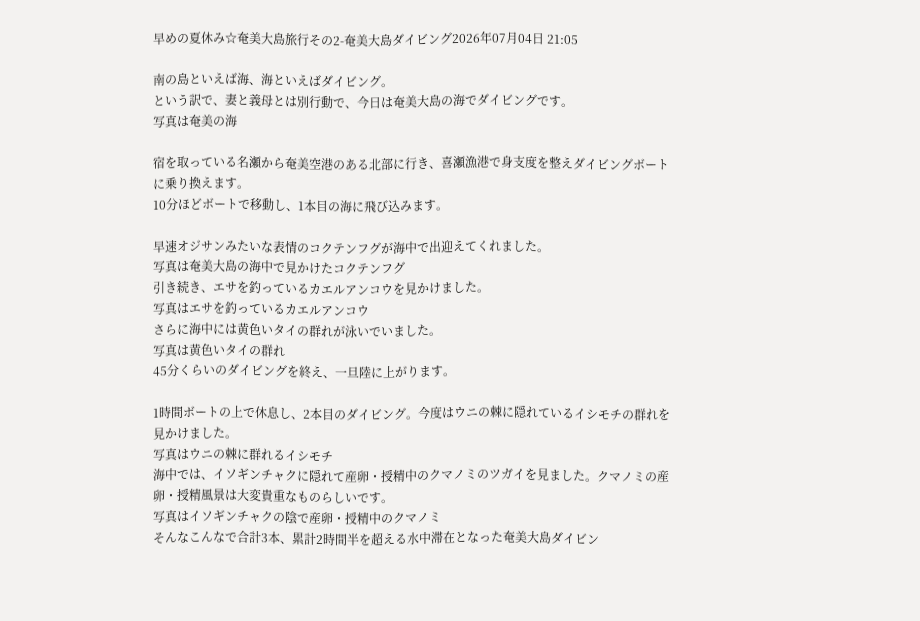早めの夏休み☆奄美大島旅行その2-奄美大島ダイビング2026年07月04日 21:05

南の島といえば海、海といえばダイビング。
という訳で、妻と義母とは別行動で、今日は奄美大島の海でダイビングです。
写真は奄美の海

宿を取っている名瀬から奄美空港のある北部に行き、喜瀬漁港で身支度を整えダイビングボートに乗り換えます。
10分ほどボートで移動し、1本目の海に飛び込みます。

早速オジサンみたいな表情のコクテンフグが海中で出迎えてくれました。
写真は奄美大島の海中で見かけたコクテンフグ
引き続き、エサを釣っているカエルアンコウを見かけました。
写真はエサを釣っているカエルアンコウ
さらに海中には黄色いタイの群れが泳いでいました。
写真は黄色いタイの群れ
45分くらいのダイビングを終え、一旦陸に上がります。

1時間ボートの上で休息し、2本目のダイビング。今度はウニの棘に隠れているイシモチの群れを見かけました。
写真はウニの棘に群れるイシモチ
海中では、イソギンチャクに隠れて産卵・授精中のクマノミのツガイを見ました。クマノミの産卵・授精風景は大変貴重なものらしいです。
写真はイソギンチャクの陰で産卵・授精中のクマノミ
そんなこんなで合計3本、累計2時間半を超える水中滞在となった奄美大島ダイビン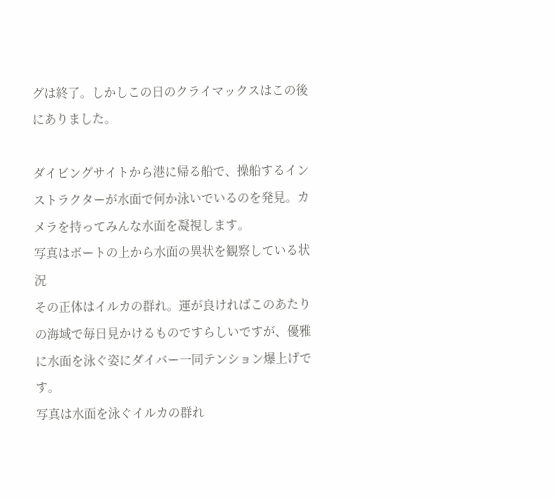グは終了。しかしこの日のクライマックスはこの後にありました。

ダイビングサイトから港に帰る船で、操船するインストラクターが水面で何か泳いでいるのを発見。カメラを持ってみんな水面を凝視します。
写真はボートの上から水面の異状を観察している状況
その正体はイルカの群れ。運が良ければこのあたりの海域で毎日見かけるものですらしいですが、優雅に水面を泳ぐ姿にダイバー一同テンション爆上げです。
写真は水面を泳ぐイルカの群れ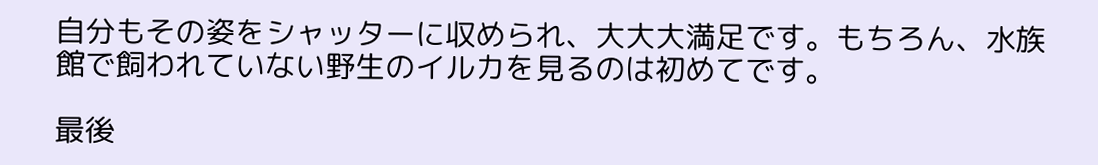自分もその姿をシャッターに収められ、大大大満足です。もちろん、水族館で飼われていない野生のイルカを見るのは初めてです。

最後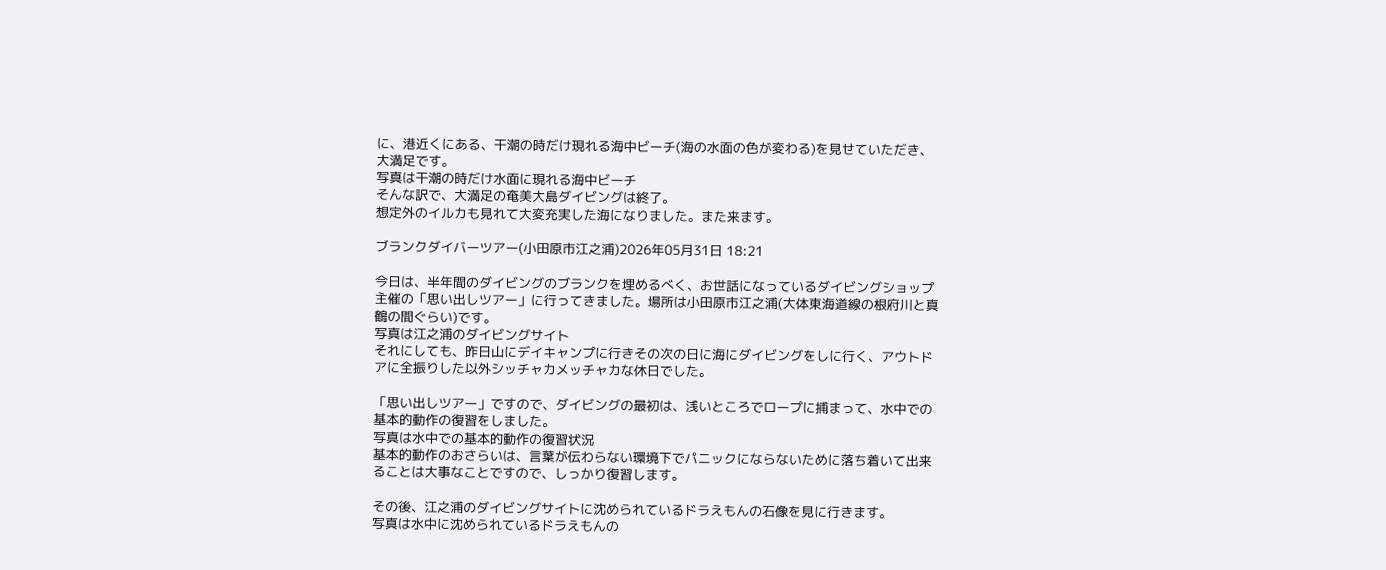に、港近くにある、干潮の時だけ現れる海中ビーチ(海の水面の色が変わる)を見せていただき、大満足です。
写真は干潮の時だけ水面に現れる海中ビーチ
そんな訳で、大満足の奄美大島ダイビングは終了。
想定外のイルカも見れて大変充実した海になりました。また来ます。

ブランクダイバーツアー(小田原市江之浦)2026年05月31日 18:21

今日は、半年間のダイビングのブランクを埋めるべく、お世話になっているダイビングショップ主催の「思い出しツアー」に行ってきました。場所は小田原市江之浦(大体東海道線の根府川と真鶴の間ぐらい)です。
写真は江之浦のダイビングサイト
それにしても、昨日山にデイキャンプに行きその次の日に海にダイビングをしに行く、アウトドアに全振りした以外シッチャカメッチャカな休日でした。

「思い出しツアー」ですので、ダイビングの最初は、浅いところでロープに捕まって、水中での基本的動作の復習をしました。
写真は水中での基本的動作の復習状況
基本的動作のおさらいは、言葉が伝わらない環境下でパニックにならないために落ち着いて出来ることは大事なことですので、しっかり復習します。

その後、江之浦のダイビングサイトに沈められているドラえもんの石像を見に行きます。
写真は水中に沈められているドラえもんの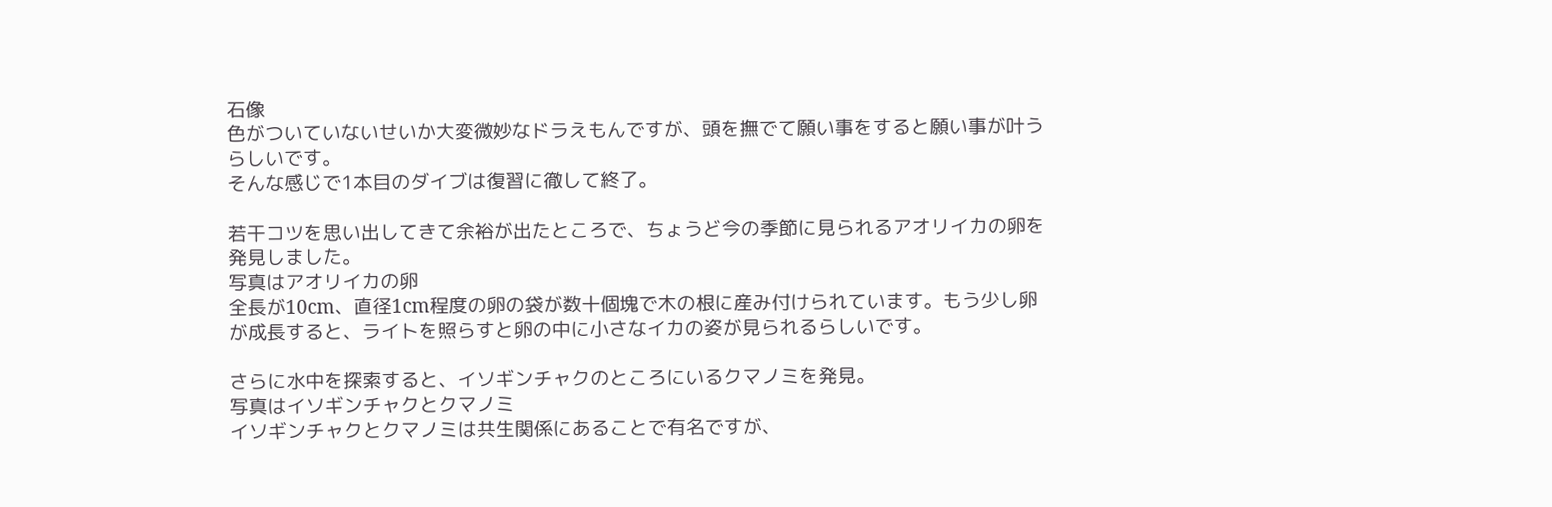石像
色がついていないせいか大変微妙なドラえもんですが、頭を撫でて願い事をすると願い事が叶うらしいです。
そんな感じで1本目のダイブは復習に徹して終了。

若干コツを思い出してきて余裕が出たところで、ちょうど今の季節に見られるアオリイカの卵を発見しました。
写真はアオリイカの卵
全長が10cm、直径1cm程度の卵の袋が数十個塊で木の根に産み付けられています。もう少し卵が成長すると、ライトを照らすと卵の中に小さなイカの姿が見られるらしいです。

さらに水中を探索すると、イソギンチャクのところにいるクマノミを発見。
写真はイソギンチャクとクマノミ
イソギンチャクとクマノミは共生関係にあることで有名ですが、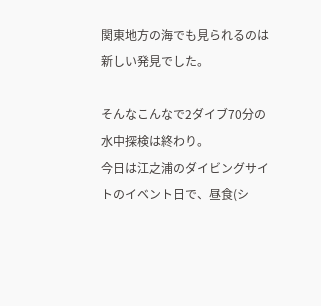関東地方の海でも見られるのは新しい発見でした。

そんなこんなで2ダイブ70分の水中探検は終わり。
今日は江之浦のダイビングサイトのイベント日で、昼食(シ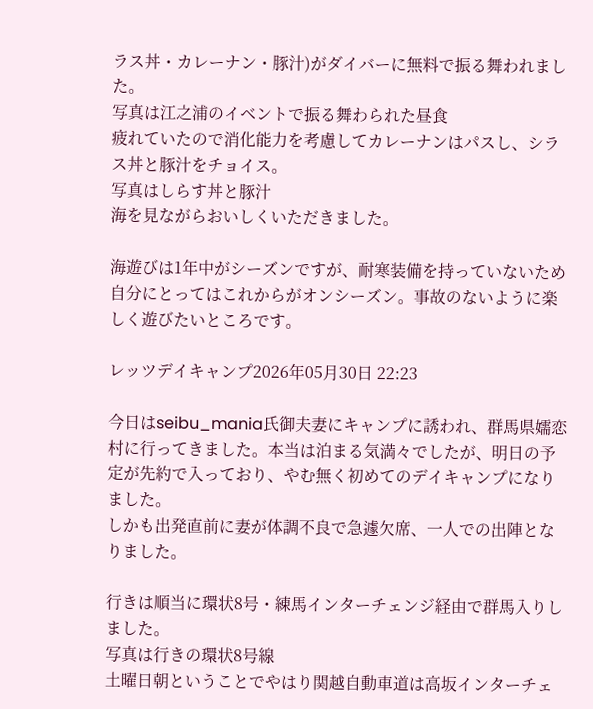ラス丼・カレーナン・豚汁)がダイバーに無料で振る舞われました。
写真は江之浦のイベントで振る舞わられた昼食
疲れていたので消化能力を考慮してカレーナンはパスし、シラス丼と豚汁をチョイス。
写真はしらす丼と豚汁
海を見ながらおいしくいただきました。

海遊びは1年中がシーズンですが、耐寒装備を持っていないため自分にとってはこれからがオンシーズン。事故のないように楽しく遊びたいところです。

レッツデイキャンプ2026年05月30日 22:23

今日はseibu_mania氏御夫妻にキャンプに誘われ、群馬県嬬恋村に行ってきました。本当は泊まる気満々でしたが、明日の予定が先約で入っており、やむ無く初めてのデイキャンプになりました。
しかも出発直前に妻が体調不良で急遽欠席、一人での出陣となりました。

行きは順当に環状8号・練馬インターチェンジ経由で群馬入りしました。
写真は行きの環状8号線
土曜日朝ということでやはり関越自動車道は高坂インターチェ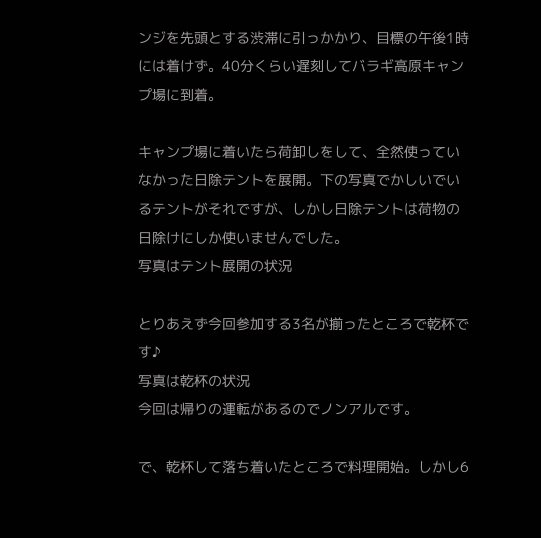ンジを先頭とする渋滞に引っかかり、目標の午後1時には着けず。40分くらい遅刻してバラギ高原キャンプ場に到着。

キャンプ場に着いたら荷卸しをして、全然使っていなかった日除テントを展開。下の写真でかしいでいるテントがそれですが、しかし日除テントは荷物の日除けにしか使いませんでした。
写真はテント展開の状況

とりあえず今回参加する3名が揃ったところで乾杯です♪
写真は乾杯の状況
今回は帰りの運転があるのでノンアルです。

で、乾杯して落ち着いたところで料理開始。しかし6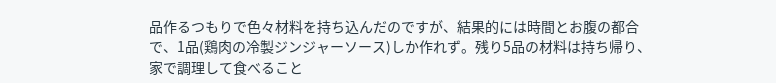品作るつもりで色々材料を持ち込んだのですが、結果的には時間とお腹の都合で、1品(鶏肉の冷製ジンジャーソース)しか作れず。残り5品の材料は持ち帰り、家で調理して食べること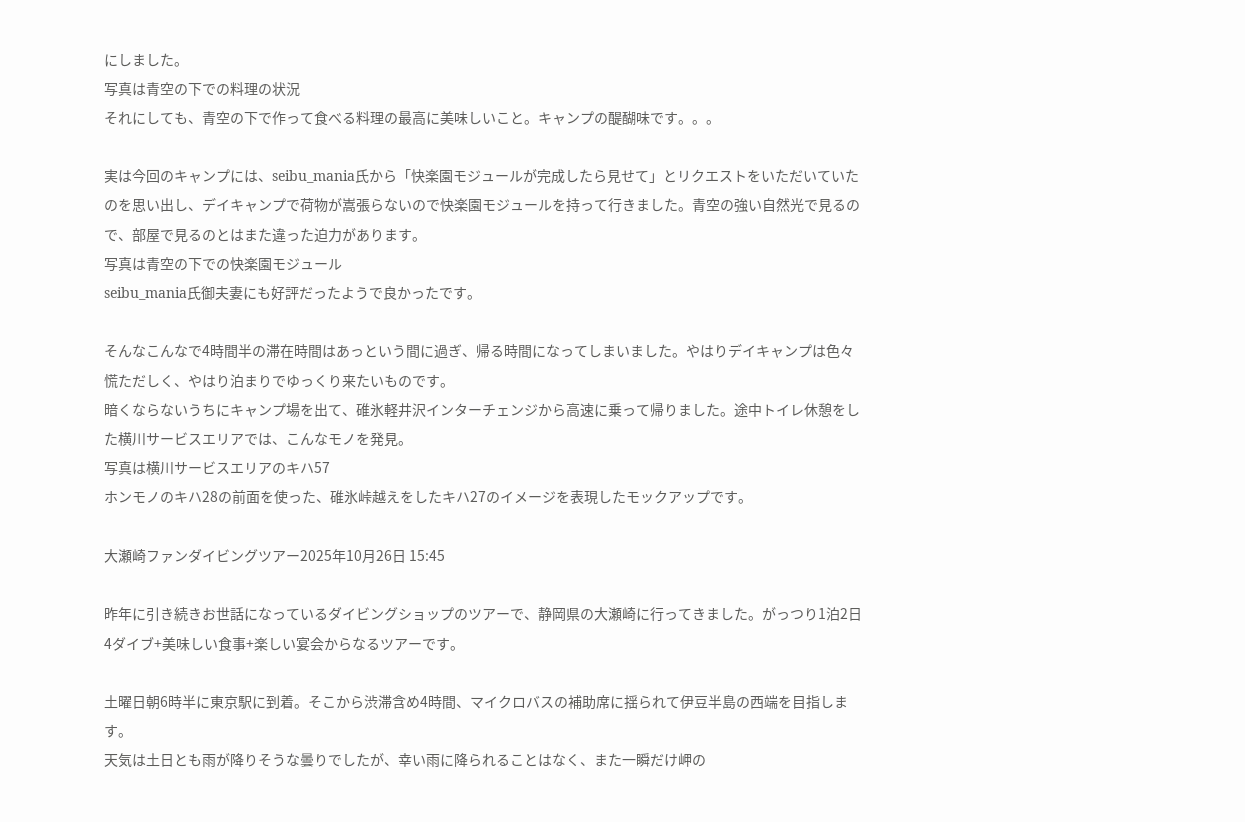にしました。
写真は青空の下での料理の状況
それにしても、青空の下で作って食べる料理の最高に美味しいこと。キャンプの醍醐味です。。。

実は今回のキャンプには、seibu_mania氏から「快楽園モジュールが完成したら見せて」とリクエストをいただいていたのを思い出し、デイキャンプで荷物が嵩張らないので快楽園モジュールを持って行きました。青空の強い自然光で見るので、部屋で見るのとはまた違った迫力があります。
写真は青空の下での快楽園モジュール
seibu_mania氏御夫妻にも好評だったようで良かったです。

そんなこんなで4時間半の滞在時間はあっという間に過ぎ、帰る時間になってしまいました。やはりデイキャンプは色々慌ただしく、やはり泊まりでゆっくり来たいものです。
暗くならないうちにキャンプ場を出て、碓氷軽井沢インターチェンジから高速に乗って帰りました。途中トイレ休憩をした横川サービスエリアでは、こんなモノを発見。
写真は横川サービスエリアのキハ57
ホンモノのキハ28の前面を使った、碓氷峠越えをしたキハ27のイメージを表現したモックアップです。

大瀬崎ファンダイビングツアー2025年10月26日 15:45

昨年に引き続きお世話になっているダイビングショップのツアーで、静岡県の大瀬崎に行ってきました。がっつり1泊2日4ダイブ+美味しい食事+楽しい宴会からなるツアーです。

土曜日朝6時半に東京駅に到着。そこから渋滞含め4時間、マイクロバスの補助席に揺られて伊豆半島の西端を目指します。
天気は土日とも雨が降りそうな曇りでしたが、幸い雨に降られることはなく、また一瞬だけ岬の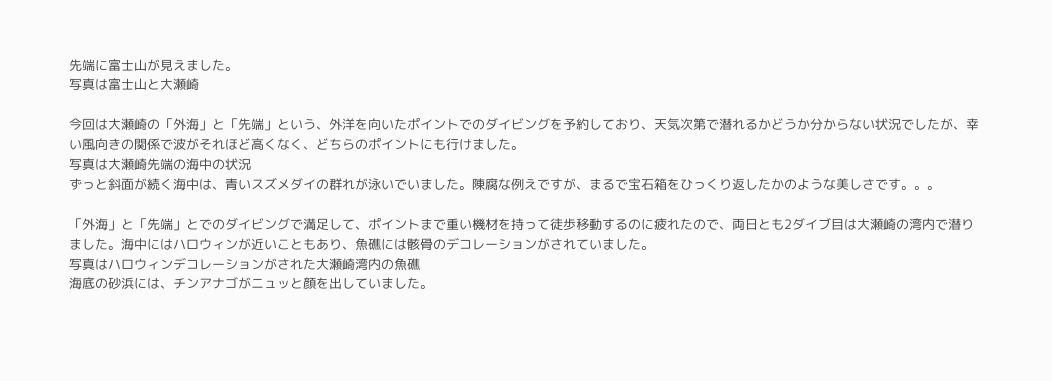先端に富士山が見えました。
写真は富士山と大瀬崎

今回は大瀬崎の「外海」と「先端」という、外洋を向いたポイントでのダイビングを予約しており、天気次第で潜れるかどうか分からない状況でしたが、幸い風向きの関係で波がそれほど高くなく、どちらのポイントにも行けました。
写真は大瀬崎先端の海中の状況
ずっと斜面が続く海中は、青いスズメダイの群れが泳いでいました。陳腐な例えですが、まるで宝石箱をひっくり返したかのような美しさです。。。

「外海」と「先端」とでのダイビングで満足して、ポイントまで重い機材を持って徒歩移動するのに疲れたので、両日とも2ダイブ目は大瀬崎の湾内で潜りました。海中にはハロウィンが近いこともあり、魚礁には骸骨のデコレーションがされていました。
写真はハロウィンデコレーションがされた大瀬崎湾内の魚礁
海底の砂浜には、チンアナゴがニュッと顔を出していました。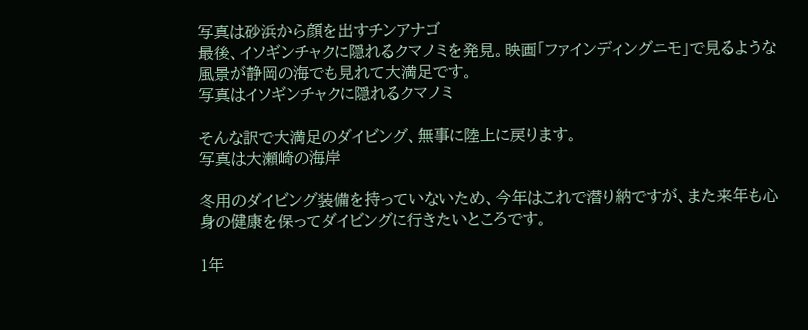写真は砂浜から顔を出すチンアナゴ
最後、イソギンチャクに隠れるクマノミを発見。映画「ファインディングニモ」で見るような風景が静岡の海でも見れて大満足です。
写真はイソギンチャクに隠れるクマノミ

そんな訳で大満足のダイビング、無事に陸上に戻ります。
写真は大瀬崎の海岸

冬用のダイビング装備を持っていないため、今年はこれで潜り納ですが、また来年も心身の健康を保ってダイビングに行きたいところです。

1年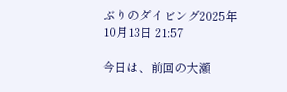ぶりのダイビング2025年10月13日 21:57

今日は、前回の大瀬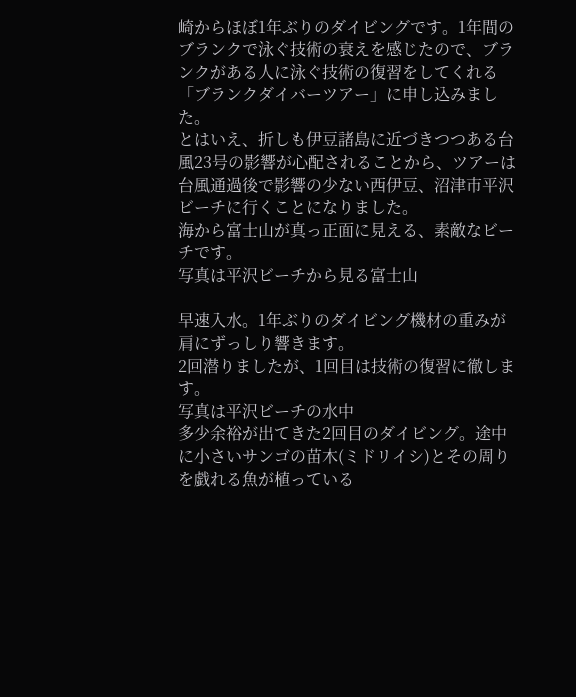崎からほぼ1年ぶりのダイビングです。1年間のブランクで泳ぐ技術の衰えを感じたので、ブランクがある人に泳ぐ技術の復習をしてくれる「ブランクダイバーツアー」に申し込みました。
とはいえ、折しも伊豆諸島に近づきつつある台風23号の影響が心配されることから、ツアーは台風通過後で影響の少ない西伊豆、沼津市平沢ビーチに行くことになりました。
海から富士山が真っ正面に見える、素敵なビーチです。
写真は平沢ビーチから見る富士山

早速入水。1年ぶりのダイビング機材の重みが肩にずっしり響きます。
2回潜りましたが、1回目は技術の復習に徹します。
写真は平沢ビーチの水中
多少余裕が出てきた2回目のダイビング。途中に小さいサンゴの苗木(ミドリイシ)とその周りを戯れる魚が植っている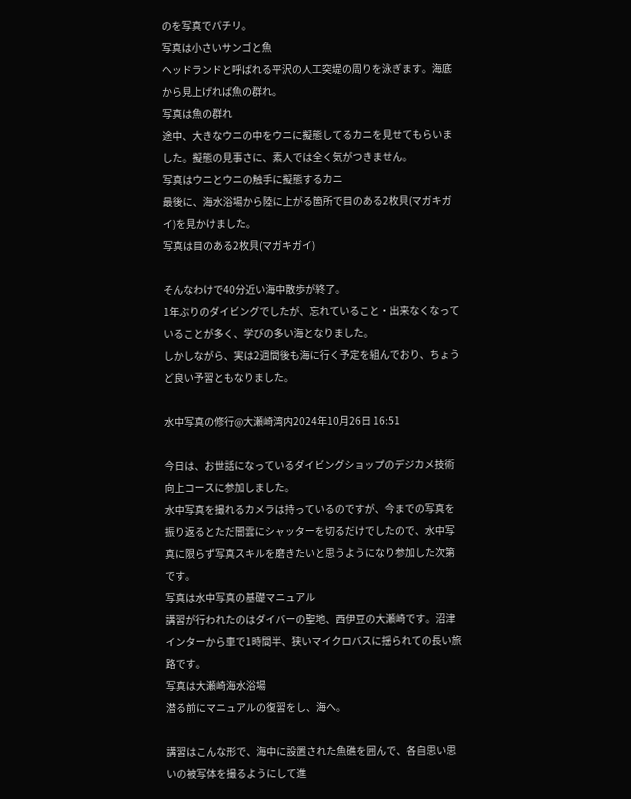のを写真でパチリ。
写真は小さいサンゴと魚
ヘッドランドと呼ばれる平沢の人工突堤の周りを泳ぎます。海底から見上げれば魚の群れ。
写真は魚の群れ
途中、大きなウニの中をウニに擬態してるカニを見せてもらいました。擬態の見事さに、素人では全く気がつきません。
写真はウニとウニの触手に擬態するカニ
最後に、海水浴場から陸に上がる箇所で目のある2枚貝(マガキガイ)を見かけました。
写真は目のある2枚貝(マガキガイ)

そんなわけで40分近い海中散歩が終了。
1年ぶりのダイビングでしたが、忘れていること・出来なくなっていることが多く、学びの多い海となりました。
しかしながら、実は2週間後も海に行く予定を組んでおり、ちょうど良い予習ともなりました。

水中写真の修行@大瀬崎湾内2024年10月26日 16:51

今日は、お世話になっているダイビングショップのデジカメ技術向上コースに参加しました。
水中写真を撮れるカメラは持っているのですが、今までの写真を振り返るとただ闇雲にシャッターを切るだけでしたので、水中写真に限らず写真スキルを磨きたいと思うようになり参加した次第です。
写真は水中写真の基礎マニュアル
講習が行われたのはダイバーの聖地、西伊豆の大瀬崎です。沼津インターから車で1時間半、狭いマイクロバスに揺られての長い旅路です。
写真は大瀬崎海水浴場
潜る前にマニュアルの復習をし、海へ。

講習はこんな形で、海中に設置された魚礁を囲んで、各自思い思いの被写体を撮るようにして進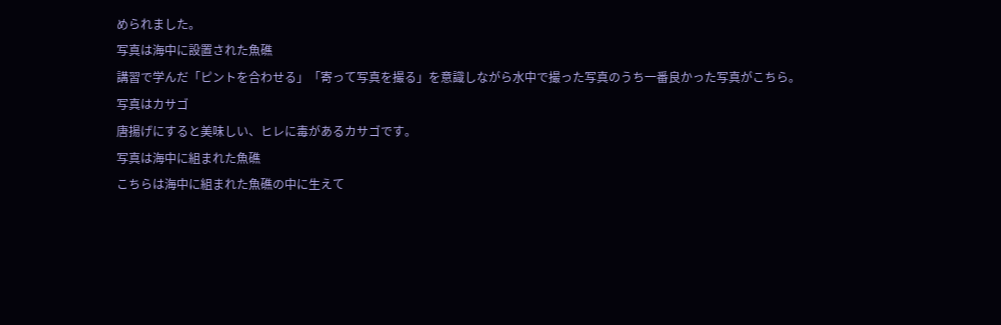められました。
写真は海中に設置された魚礁
講習で学んだ「ピントを合わせる」「寄って写真を撮る」を意識しながら水中で撮った写真のうち一番良かった写真がこちら。
写真はカサゴ
唐揚げにすると美味しい、ヒレに毒があるカサゴです。
写真は海中に組まれた魚礁
こちらは海中に組まれた魚礁の中に生えて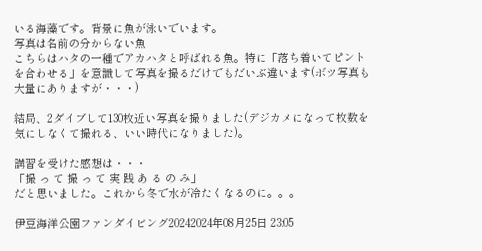いる海藻です。背景に魚が泳いでいます。
写真は名前の分からない魚
こちらはハタの一種でアカハタと呼ばれる魚。特に「落ち着いてピントを合わせる」を意識して写真を撮るだけでもだいぶ違います(ボツ写真も大量にありますが・・・)

結局、2ダイブして130枚近い写真を撮りました(デジカメになって枚数を気にしなくて撮れる、いい時代になりました)。

講習を受けた感想は・・・
「撮 っ て 撮 っ て 実 践 あ る の み」
だと思いました。これから冬で水が冷たくなるのに。。。

伊豆海洋公園ファンダイビング20242024年08月25日 23:05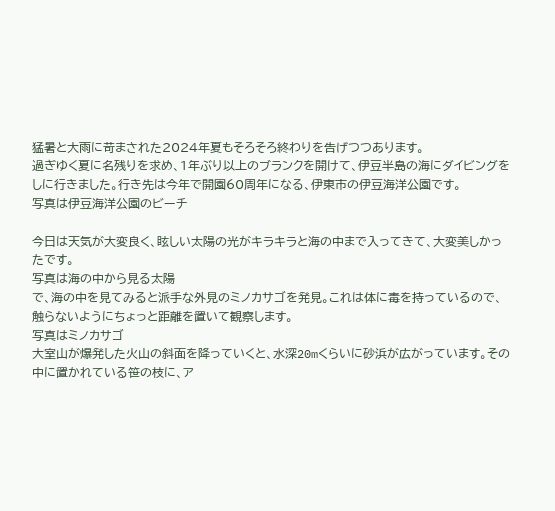猛暑と大雨に苛まされた2024年夏もそろそろ終わりを告げつつあります。
過ぎゆく夏に名残りを求め、1年ぶり以上のブランクを開けて、伊豆半島の海にダイビングをしに行きました。行き先は今年で開園60周年になる、伊東市の伊豆海洋公園です。
写真は伊豆海洋公園のビーチ

今日は天気が大変良く、眩しい太陽の光がキラキラと海の中まで入ってきて、大変美しかったです。
写真は海の中から見る太陽
で、海の中を見てみると派手な外見のミノカサゴを発見。これは体に毒を持っているので、触らないようにちょっと距離を置いて観察します。
写真はミノカサゴ
大室山が爆発した火山の斜面を降っていくと、水深20mくらいに砂浜が広がっています。その中に置かれている笹の枝に、ア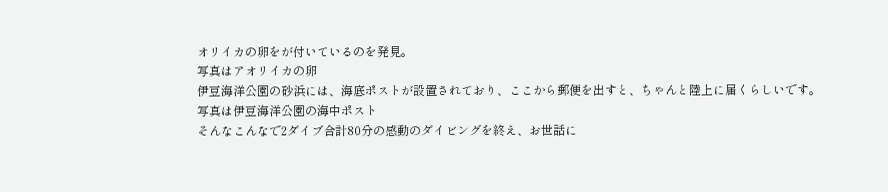オリイカの卵をが付いているのを発見。
写真はアオリイカの卵
伊豆海洋公園の砂浜には、海底ポストが設置されており、ここから郵便を出すと、ちゃんと陸上に届くらしいです。
写真は伊豆海洋公園の海中ポスト
そんなこんなで2ダイブ合計80分の感動のダイビングを終え、お世話に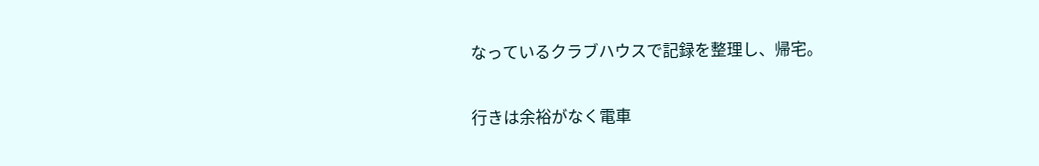なっているクラブハウスで記録を整理し、帰宅。

行きは余裕がなく電車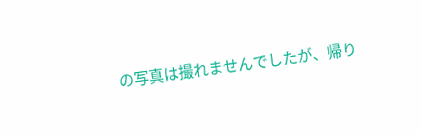の写真は撮れませんでしたが、帰り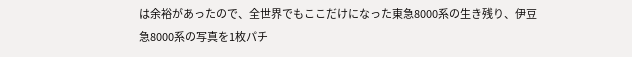は余裕があったので、全世界でもここだけになった東急8000系の生き残り、伊豆急8000系の写真を1枚パチ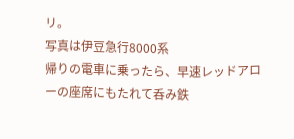リ。
写真は伊豆急行8000系
帰りの電車に乗ったら、早速レッドアローの座席にもたれて呑み鉄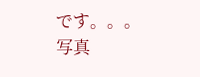です。。。
写真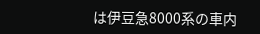は伊豆急8000系の車内